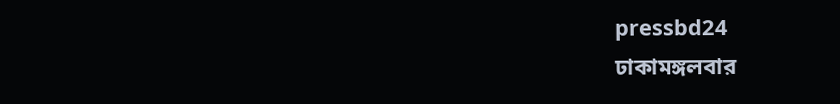pressbd24
ঢাকামঙ্গলবার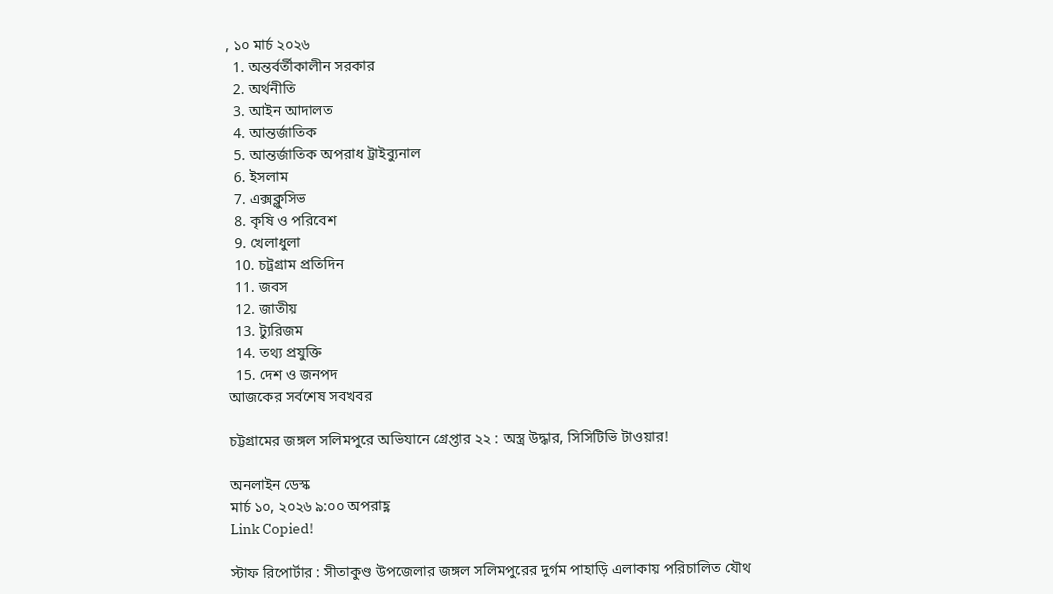, ১০ মার্চ ২০২৬
  1. অন্তর্বর্তীকালীন সরকার
  2. অর্থনীতি
  3. আইন আদালত
  4. আন্তর্জাতিক
  5. আন্তর্জাতিক অপরাধ ট্রাইব্যুনাল
  6. ইসলাম
  7. এক্সক্লুসিভ
  8. কৃষি ও পরিবেশ
  9. খেলাধুলা
  10. চট্রগ্রাম প্রতিদিন
  11. জবস
  12. জাতীয়
  13. ট্যুরিজম
  14. তথ্য প্রযুক্তি
  15. দেশ ও জনপদ
আজকের সর্বশেষ সবখবর

চট্টগ্রামের জঙ্গল সলিমপুরে অভিযানে গ্রেপ্তার ২২ : অস্ত্র উদ্ধার, সিসিটিভি টাওয়ার!

অনলাইন ডেস্ক
মার্চ ১০, ২০২৬ ৯:০০ অপরাহ্ণ
Link Copied!

স্টাফ রিপোর্টার : সীতাকুণ্ড উপজেলার জঙ্গল সলিমপুরের দুর্গম পাহাড়ি এলাকায় পরিচালিত যৌথ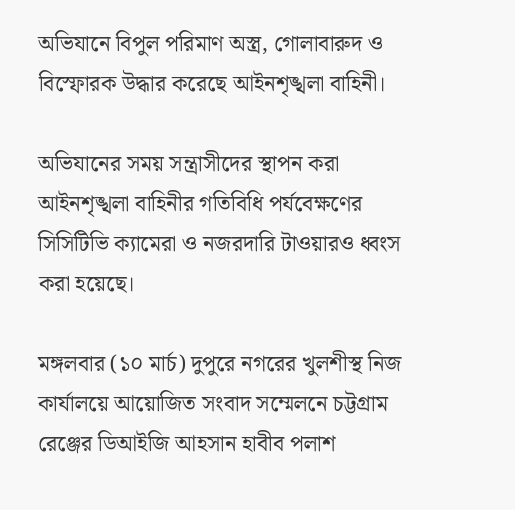অভিযানে বিপুল পরিমাণ অস্ত্র, গোলাবারুদ ও বিস্ফোরক উদ্ধার করেছে আইনশৃঙ্খলা বাহিনী।

অভিযানের সময় সন্ত্রাসীদের স্থাপন করা আইনশৃঙ্খলা বাহিনীর গতিবিধি পর্যবেক্ষণের সিসিটিভি ক্যামেরা ও নজরদারি টাওয়ারও ধ্বংস করা হয়েছে।

মঙ্গলবার (১০ মার্চ) দুপুরে নগরের খুলশীস্থ নিজ কার্যালয়ে আয়োজিত সংবাদ সম্মেলনে চট্টগ্রাম রেঞ্জের ডিআইজি আহসান হাবীব পলাশ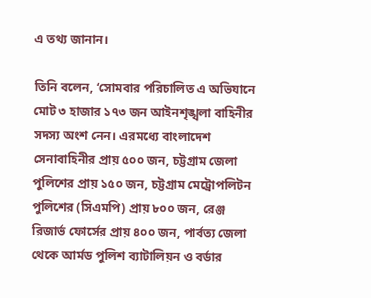এ তথ্য জানান।

তিনি বলেন, ‘সোমবার পরিচালিত এ অভিযানে মোট ৩ হাজার ১৭৩ জন আইনশৃঙ্খলা বাহিনীর সদস্য অংশ নেন। এরমধ্যে বাংলাদেশ সেনাবাহিনীর প্রায় ৫০০ জন, চট্টগ্রাম জেলা পুলিশের প্রায় ১৫০ জন, চট্টগ্রাম মেট্রোপলিটন পুলিশের (সিএমপি) প্রায় ৮০০ জন, রেঞ্জ রিজার্ভ ফোর্সের প্রায় ৪০০ জন, পার্বত্য জেলা থেকে আর্মড পুলিশ ব্যাটালিয়ন ও বর্ডার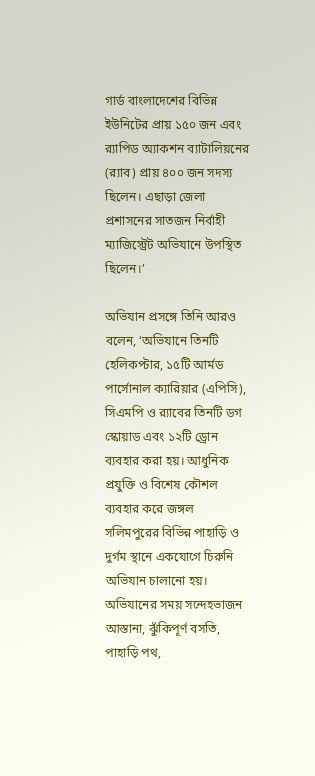গার্ড বাংলাদেশের বিভিন্ন ইউনিটের প্রায় ১৫০ জন এবং র‍্যাপিড অ্যাকশন ব্যাটালিয়নের (র‍্যাব) প্রায় ৪০০ জন সদস্য ছিলেন। এছাড়া জেলা প্রশাসনের সাতজন নির্বাহী ম্যাজিস্ট্রেট অভিযানে উপস্থিত ছিলেন।’

অভিযান প্রসঙ্গে তিনি আরও বলেন, ‘অভিযানে তিনটি হেলিকপ্টার, ১৫টি আর্মড পার্সোনাল ক্যারিয়ার (এপিসি), সিএমপি ও র‍্যাবের তিনটি ডগ স্কোয়াড এবং ১২টি ড্রোন ব্যবহার করা হয়। আধুনিক প্রযুক্তি ও বিশেষ কৌশল ব্যবহার করে জঙ্গল সলিমপুরের বিভিন্ন পাহাড়ি ও দুর্গম স্থানে একযোগে চিরুনি অভিযান চালানো হয়। অভিযানের সময় সন্দেহভাজন আস্তানা, ঝুঁকিপূর্ণ বসতি, পাহাড়ি পথ,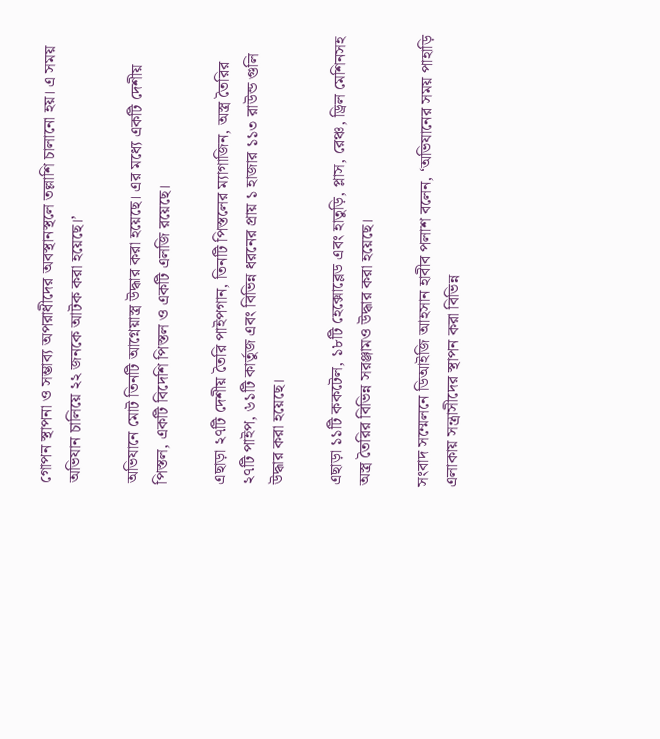গোপন স্থাপনা ও সম্ভাব্য অপরাধীদের অবস্থানস্থলে তল্লাশি চালানো হয়। এ সময় অভিযান চালিয়ে ২২ জনকে আটক করা হয়েছে।’

অভিযানে মোট তিনটি আগ্নেয়াস্ত্র উদ্ধার করা হয়েছে। এর মধ্যে একটি দেশীয় পিস্তল, একটি বিদেশি পিস্তল ও একটি এলজি রয়েছে।

এছাড়া ২৭টি দেশীয় তৈরি পাইপগান, তিনটি পিস্তলের ম্যাগাজিন, অস্ত্র তৈরির ২৭টি পাইপ, ৬১টি কার্তুজ এবং বিভিন্ন ধরনের প্রায় ১ হাজার ১১৩ রাউন্ড গুলি উদ্ধার করা হয়েছে।

এছাড়া ১১টি ককটেল, ১৮টি হেক্সোব্লেড এবং হাতুড়ি, প্লাস, রেঞ্চ, ড্রিল মেশিনসহ অস্ত্র তৈরির বিভিন্ন সরঞ্জামও উদ্ধার করা হয়েছে।

সংবাদ সম্মেলনে ডিআইজি আহসান হাবীব পলাশ বলেন, ‘অভিযানের সময় পাহাড়ি এলাকায় সন্ত্রাসীদের স্থাপন করা বিভিন্ন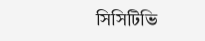সিসিটিভি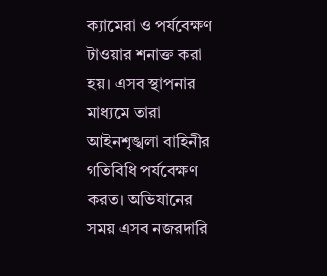ক্যামেরা ও পর্যবেক্ষণ টাওয়ার শনাক্ত করা হয়। এসব স্থাপনার মাধ্যমে তারা আইনশৃঙ্খলা বাহিনীর গতিবিধি পর্যবেক্ষণ করত। অভিযানের সময় এসব নজরদারি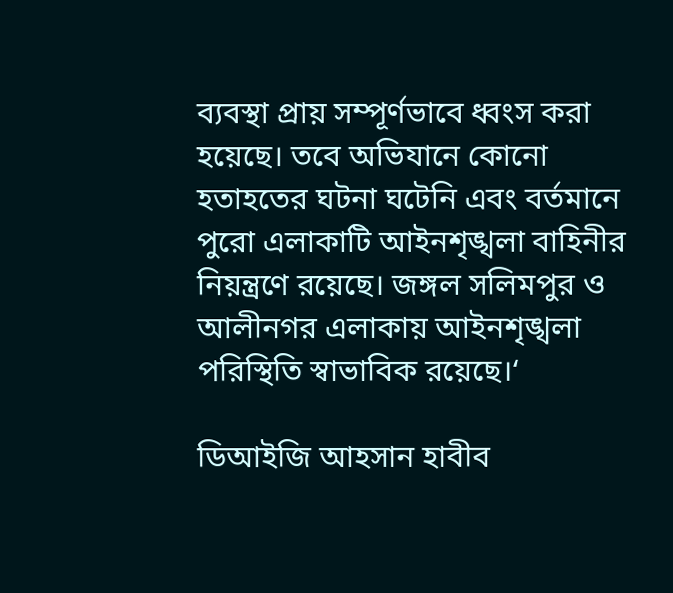ব্যবস্থা প্রায় সম্পূর্ণভাবে ধ্বংস করা হয়েছে। তবে অভিযানে কোনো হতাহতের ঘটনা ঘটেনি এবং বর্তমানে পুরো এলাকাটি আইনশৃঙ্খলা বাহিনীর নিয়ন্ত্রণে রয়েছে। জঙ্গল সলিমপুর ও আলীনগর এলাকায় আইনশৃঙ্খলা পরিস্থিতি স্বাভাবিক রয়েছে।‘

ডিআইজি আহসান হাবীব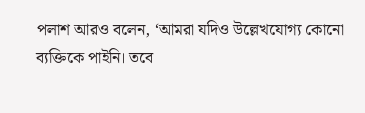পলাশ আরও বলেন, ‘আমরা যদিও উল্লেখযোগ্য কোনো ব্যক্তিকে পাইনি। তবে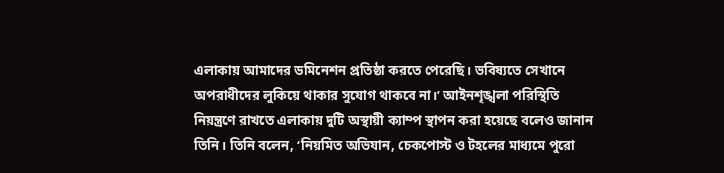এলাকায় আমাদের ডমিনেশন প্রতিষ্ঠা করতে পেরেছি। ভবিষ্যতে সেখানে অপরাধীদের লুকিয়ে থাকার সুযোগ থাকবে না।’ আইনশৃঙ্খলা পরিস্থিতি নিয়ন্ত্রণে রাখতে এলাকায় দুটি অস্থায়ী ক্যাম্প স্থাপন করা হয়েছে বলেও জানান তিনি। তিনি বলেন, ‘নিয়মিত অভিযান, চেকপোস্ট ও টহলের মাধ্যমে পুরো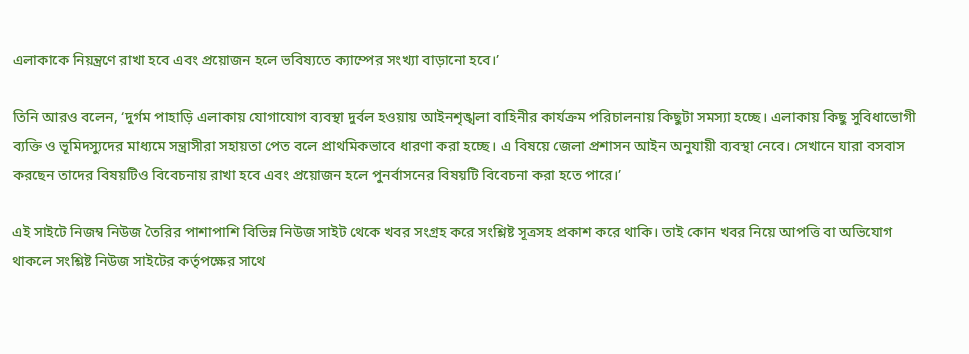এলাকাকে নিয়ন্ত্রণে রাখা হবে এবং প্রয়োজন হলে ভবিষ্যতে ক্যাম্পের সংখ্যা বাড়ানো হবে।’

তিনি আরও বলেন, ‘দুর্গম পাহাড়ি এলাকায় যোগাযোগ ব্যবস্থা দুর্বল হওয়ায় আইনশৃঙ্খলা বাহিনীর কার্যক্রম পরিচালনায় কিছুটা সমস্যা হচ্ছে। এলাকায় কিছু সুবিধাভোগী ব্যক্তি ও ভূমিদস্যুদের মাধ্যমে সন্ত্রাসীরা সহায়তা পেত বলে প্রাথমিকভাবে ধারণা করা হচ্ছে। এ বিষয়ে জেলা প্রশাসন আইন অনুযায়ী ব্যবস্থা নেবে। সেখানে যারা বসবাস করছেন তাদের বিষয়টিও বিবেচনায় রাখা হবে এবং প্রয়োজন হলে পুনর্বাসনের বিষয়টি বিবেচনা করা হতে পারে।’

এই সাইটে নিজম্ব নিউজ তৈরির পাশাপাশি বিভিন্ন নিউজ সাইট থেকে খবর সংগ্রহ করে সংশ্লিষ্ট সূত্রসহ প্রকাশ করে থাকি। তাই কোন খবর নিয়ে আপত্তি বা অভিযোগ থাকলে সংশ্লিষ্ট নিউজ সাইটের কর্তৃপক্ষের সাথে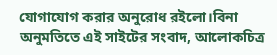যোগাযোগ করার অনুরোধ রইলো।বিনা অনুমতিতে এই সাইটের সংবাদ, আলোকচিত্র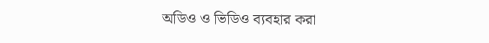অডিও ও ভিডিও ব্যবহার করা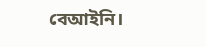বেআইনি।